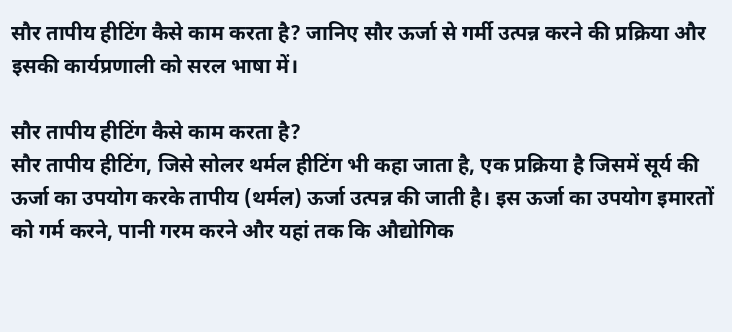सौर तापीय हीटिंग कैसे काम करता है? जानिए सौर ऊर्जा से गर्मी उत्पन्न करने की प्रक्रिया और इसकी कार्यप्रणाली को सरल भाषा में।

सौर तापीय हीटिंग कैसे काम करता है?
सौर तापीय हीटिंग, जिसे सोलर थर्मल हीटिंग भी कहा जाता है, एक प्रक्रिया है जिसमें सूर्य की ऊर्जा का उपयोग करके तापीय (थर्मल) ऊर्जा उत्पन्न की जाती है। इस ऊर्जा का उपयोग इमारतों को गर्म करने, पानी गरम करने और यहां तक कि औद्योगिक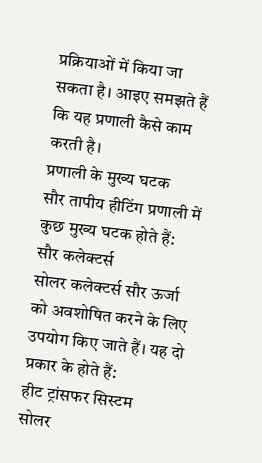प्रक्रियाओं में किया जा सकता है। आइए समझते हैं कि यह प्रणाली कैसे काम करती है।
प्रणाली के मुख्य घटक
सौर तापीय हीटिंग प्रणाली में कुछ मुख्य घटक होते हैं:
सौर कलेक्टर्स
सोलर कलेक्टर्स सौर ऊर्जा को अवशोषित करने के लिए उपयोग किए जाते हैं। यह दो प्रकार के होते हैं:
हीट ट्रांसफर सिस्टम
सोलर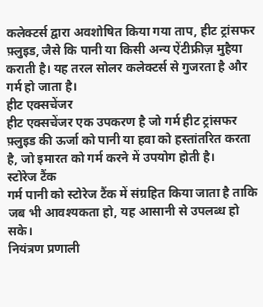कलेक्टर्स द्वारा अवशोषित किया गया ताप, हीट ट्रांसफर फ़्लुइड, जैसे कि पानी या किसी अन्य ऐंटीफ्रीज़ मुहैया कराती है। यह तरल सोलर कलेक्टर्स से गुजरता है और गर्म हो जाता है।
हीट एक्सचेंजर
हीट एक्सचेंजर एक उपकरण है जो गर्म हीट ट्रांसफर फ़्लुइड की ऊर्जा को पानी या हवा को हस्तांतरित करता है, जो इमारत को गर्म करने में उपयोग होती है।
स्टोरेज टैंक
गर्म पानी को स्टोरेज टैंक में संग्रहित किया जाता है ताकि जब भी आवश्यकता हो, यह आसानी से उपलब्ध हो सके।
नियंत्रण प्रणाली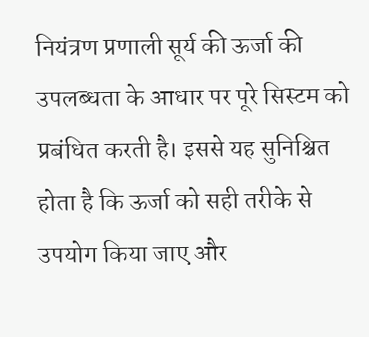नियंत्रण प्रणाली सूर्य की ऊर्जा की उपलब्धता के आधार पर पूरे सिस्टम को प्रबंधित करती है। इससे यह सुनिश्चित होता है कि ऊर्जा को सही तरीके से उपयोग किया जाए और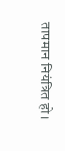तापमान नियंत्रित हो।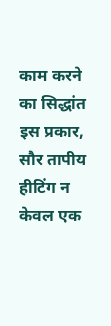काम करने का सिद्धांत
इस प्रकार, सौर तापीय हीटिंग न केवल एक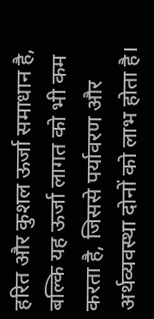हरित और कुशल ऊर्जा समाधान है, बल्कि यह ऊर्जा लागत को भी कम करता है, जिससे पर्यावरण और अर्थव्यवस्था दोनों को लाभ होता है।